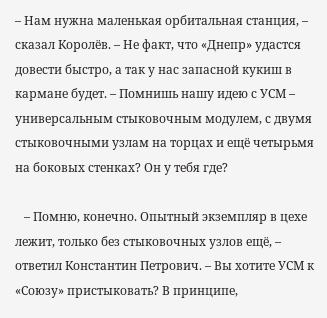– Нам нужна маленькая орбитальная станция, – сказал Королёв. – Не факт, что «Днепр» удастся довести быстро, а так у нас запасной кукиш в кармане будет. – Помнишь нашу идею с УСМ – универсальным стыковочным модулем, с двумя стыковочными узлам на торцах и ещё четырьмя на боковых стенках? Он у тебя где?

   – Помню, конечно. Опытный экземпляр в цехе лежит, только без стыковочных узлов ещё, – ответил Константин Петрович. – Вы хотите УСМ к «Союзу» пристыковать? В принципе,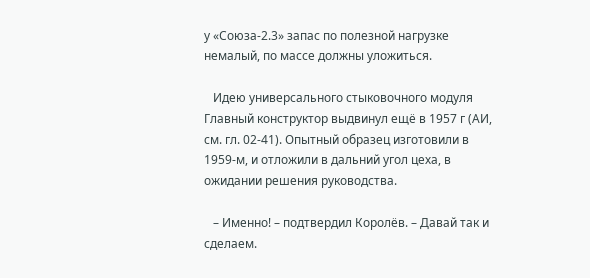у «Союза-2.3» запас по полезной нагрузке немалый, по массе должны уложиться.

   Идею универсального стыковочного модуля Главный конструктор выдвинул ещё в 1957 г (АИ, см. гл. 02-41). Опытный образец изготовили в 1959-м, и отложили в дальний угол цеха, в ожидании решения руководства.

   – Именно! – подтвердил Королёв. – Давай так и сделаем.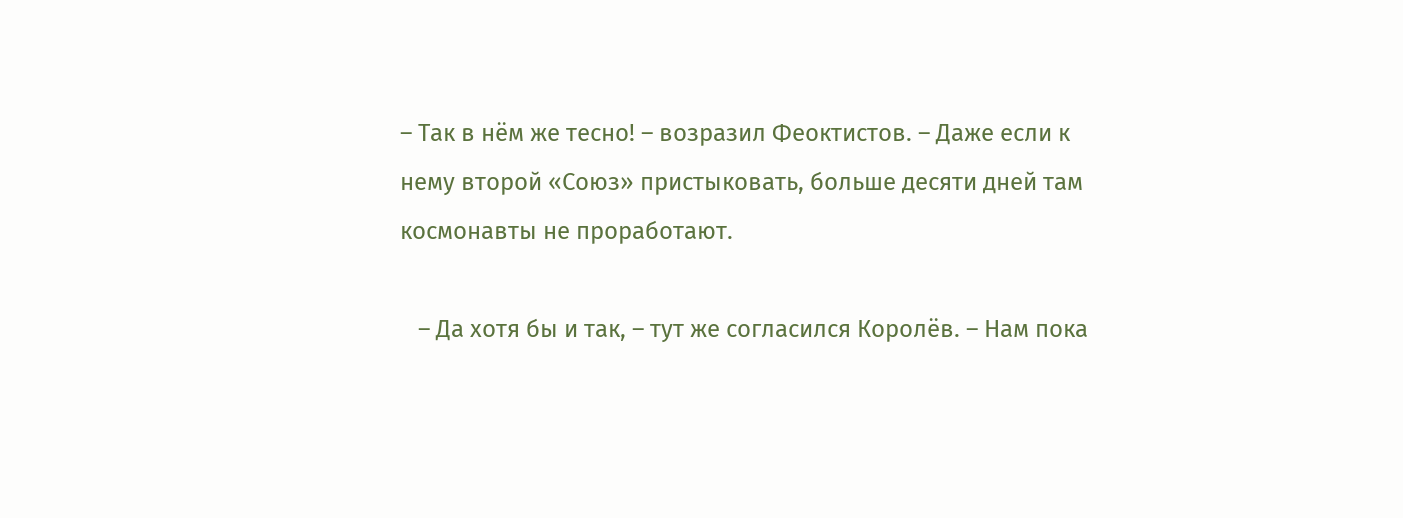– Так в нём же тесно! – возразил Феоктистов. – Даже если к нему второй «Союз» пристыковать, больше десяти дней там космонавты не проработают.

   – Да хотя бы и так, – тут же согласился Королёв. – Нам пока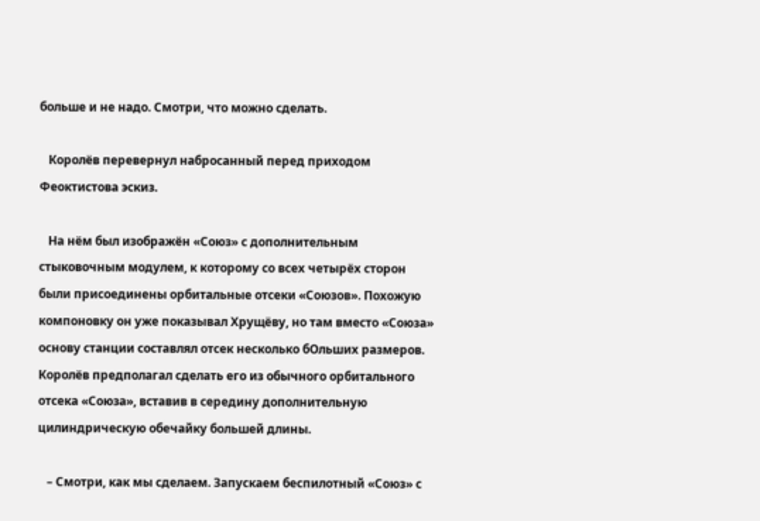больше и не надо. Смотри, что можно сделать.

   Королёв перевернул набросанный перед приходом Феоктистова эскиз.

   На нём был изображён «Союз» с дополнительным стыковочным модулем, к которому со всех четырёх сторон были присоединены орбитальные отсеки «Союзов». Похожую компоновку он уже показывал Хрущёву, но там вместо «Союза» основу станции составлял отсек несколько бОльших размеров. Королёв предполагал сделать его из обычного орбитального отсека «Союза», вставив в середину дополнительную цилиндрическую обечайку большей длины.

   – Смотри, как мы сделаем. Запускаем беспилотный «Союз» с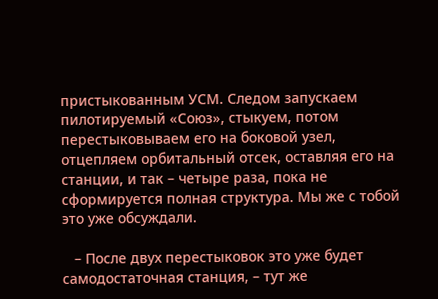пристыкованным УСМ. Следом запускаем пилотируемый «Союз», стыкуем, потом перестыковываем его на боковой узел, отцепляем орбитальный отсек, оставляя его на станции, и так – четыре раза, пока не сформируется полная структура. Мы же с тобой это уже обсуждали.

   – После двух перестыковок это уже будет самодостаточная станция, – тут же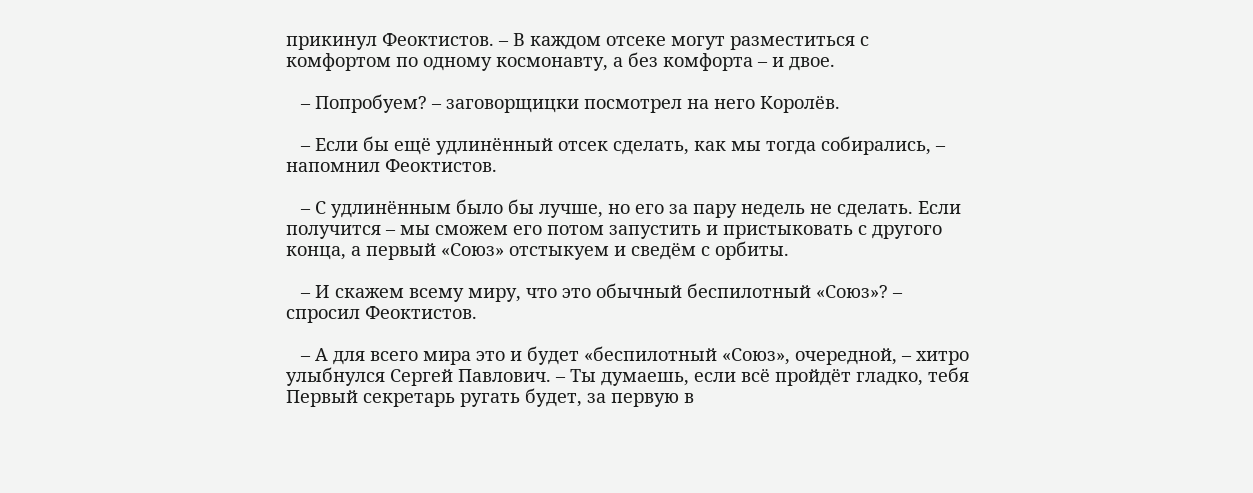прикинул Феоктистов. – В каждом отсеке могут разместиться с комфортом по одному космонавту, а без комфорта – и двое.

   – Попробуем? – заговорщицки посмотрел на него Королёв.

   – Если бы ещё удлинённый отсек сделать, как мы тогда собирались, – напомнил Феоктистов.

   – С удлинённым было бы лучше, но его за пару недель не сделать. Если получится – мы сможем его потом запустить и пристыковать с другого конца, а первый «Союз» отстыкуем и сведём с орбиты.

   – И скажем всему миру, что это обычный беспилотный «Союз»? – спросил Феоктистов.

   – А для всего мира это и будет «беспилотный «Союз», очередной, – хитро улыбнулся Сергей Павлович. – Ты думаешь, если всё пройдёт гладко, тебя Первый секретарь ругать будет, за первую в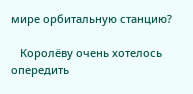мире орбитальную станцию?

   Королёву очень хотелось опередить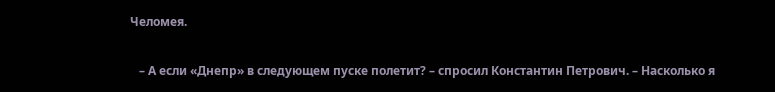Челомея.

   – А если «Днепр» в следующем пуске полетит? – спросил Константин Петрович. – Насколько я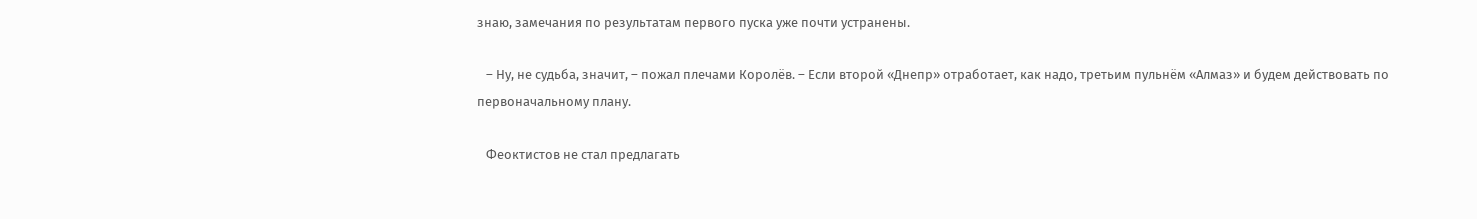знаю, замечания по результатам первого пуска уже почти устранены.

   – Ну, не судьба, значит, – пожал плечами Королёв. – Если второй «Днепр» отработает, как надо, третьим пульнём «Алмаз» и будем действовать по первоначальному плану.

   Феоктистов не стал предлагать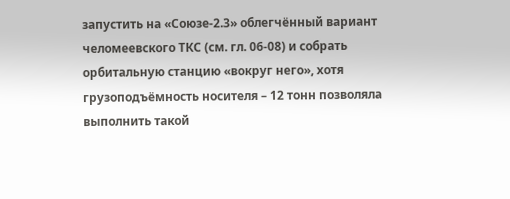запустить на «Союзе-2.3» облегчённый вариант челомеевского ТКС (см. гл. 06-08) и собрать орбитальную станцию «вокруг него», хотя грузоподъёмность носителя – 12 тонн позволяла выполнить такой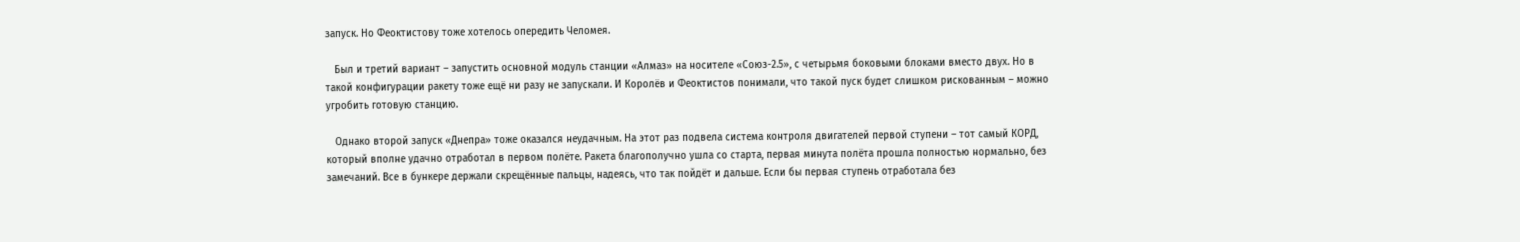запуск. Но Феоктистову тоже хотелось опередить Челомея.

   Был и третий вариант – запустить основной модуль станции «Алмаз» на носителе «Союз-2.5», с четырьмя боковыми блоками вместо двух. Но в такой конфигурации ракету тоже ещё ни разу не запускали. И Королёв и Феоктистов понимали, что такой пуск будет слишком рискованным – можно угробить готовую станцию.

   Однако второй запуск «Днепра» тоже оказался неудачным. На этот раз подвела система контроля двигателей первой ступени – тот самый КОРД, который вполне удачно отработал в первом полёте. Ракета благополучно ушла со старта, первая минута полёта прошла полностью нормально, без замечаний. Все в бункере держали скрещённые пальцы, надеясь, что так пойдёт и дальше. Если бы первая ступень отработала без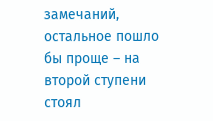замечаний, остальное пошло бы проще – на второй ступени стоял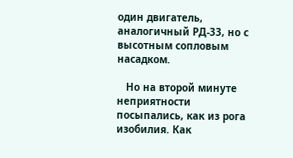один двигатель, аналогичный РД-33, но с высотным сопловым насадком.

   Но на второй минуте неприятности посыпались, как из рога изобилия. Как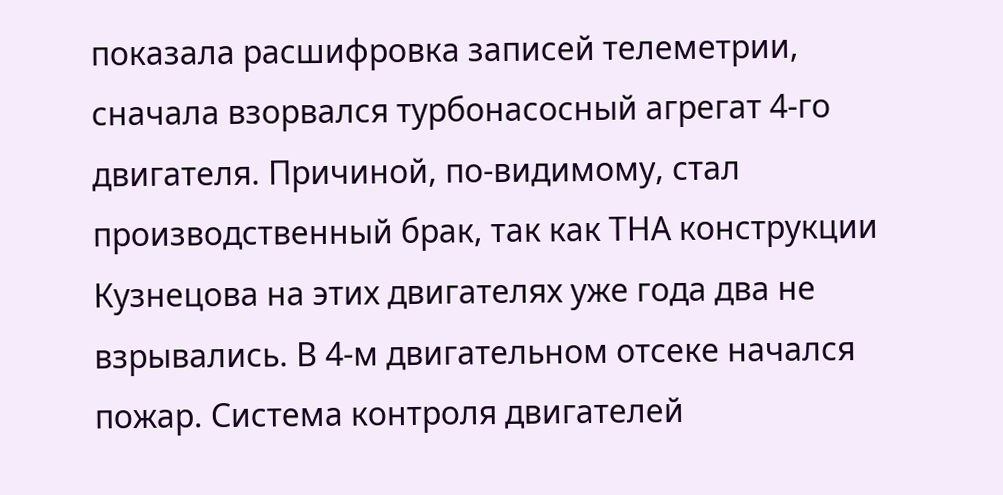показала расшифровка записей телеметрии, сначала взорвался турбонасосный агрегат 4-го двигателя. Причиной, по-видимому, стал производственный брак, так как ТНА конструкции Кузнецова на этих двигателях уже года два не взрывались. В 4-м двигательном отсеке начался пожар. Система контроля двигателей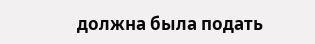должна была подать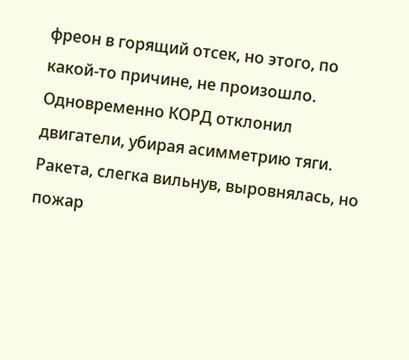фреон в горящий отсек, но этого, по какой-то причине, не произошло. Одновременно КОРД отклонил двигатели, убирая асимметрию тяги. Ракета, слегка вильнув, выровнялась, но пожар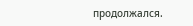продолжался.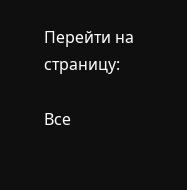Перейти на страницу:

Все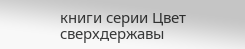книги серии Цвет сверхдержавы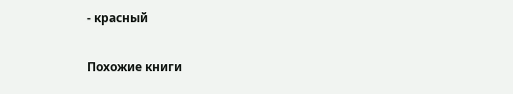- красный

Похожие книги